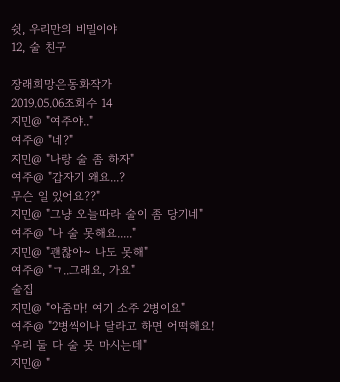쉿, 우리만의 비밀이야
12, 술 친구

장래희망은동화작가
2019.05.06조회수 14
지민@ "여주야.."
여주@ "네?"
지민@ "나랑 술 좀 하자"
여주@ "갑자기 왜요...?
무슨 일 있어요??"
지민@ "그냥 오늘따라 술이 좀 당기네"
여주@ "나 술 못해요....."
지민@ "괜찮아~ 나도 못해"
여주@ "ㄱ..그래요, 가요"
술집
지민@ "아줌마! 여기 소주 2병이요"
여주@ "2병씩이나 달라고 하면 어떡해요!
우리 둘 다 술 못 마시는데"
지민@ "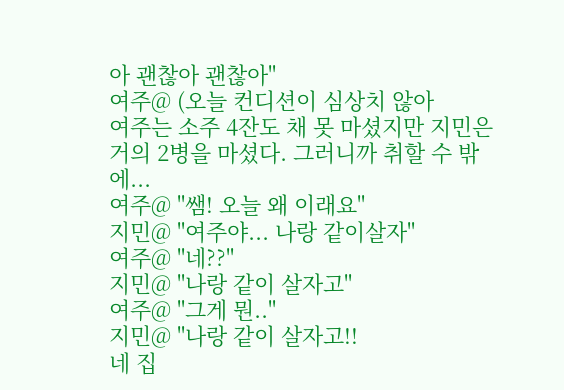아 괜찮아 괜찮아"
여주@ (오늘 컨디션이 심상치 않아
여주는 소주 4잔도 채 못 마셨지만 지민은
거의 2병을 마셨다. 그러니까 취할 수 밖에...
여주@ "쌤! 오늘 왜 이래요"
지민@ "여주야... 나랑 같이살자"
여주@ "네??"
지민@ "나랑 같이 살자고"
여주@ "그게 뭔.."
지민@ "나랑 같이 살자고!!
네 집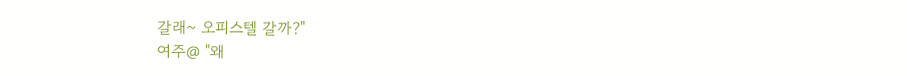갈래~ 오피스텔 갈까?"
여주@ "왜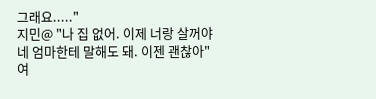그래요....."
지민@ "나 집 없어. 이제 너랑 살꺼야
네 엄마한테 말해도 돼. 이젠 괜찮아"
여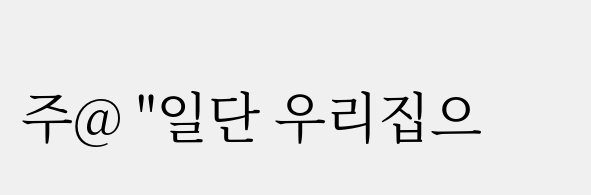주@ "일단 우리집으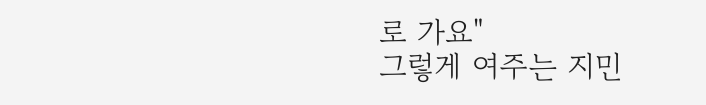로 가요"
그렇게 여주는 지민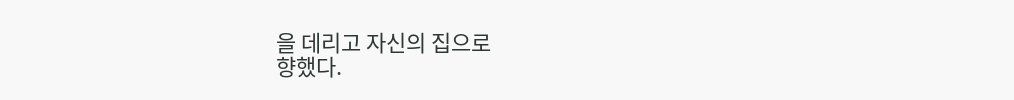을 데리고 자신의 집으로
향했다.